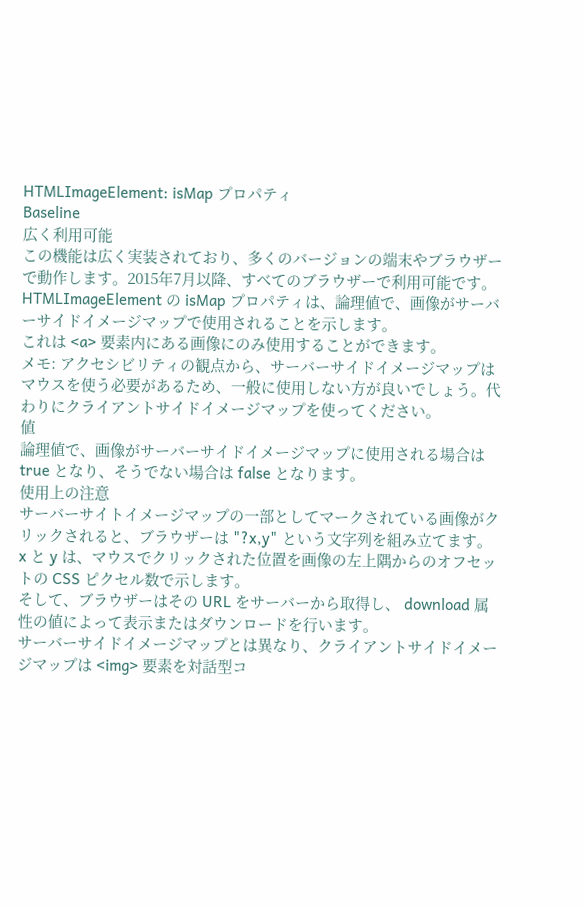HTMLImageElement: isMap プロパティ
Baseline
広く利用可能
この機能は広く実装されており、多くのバージョンの端末やブラウザーで動作します。2015年7月以降、すべてのブラウザーで利用可能です。
HTMLImageElement の isMap プロパティは、論理値で、画像がサーバーサイドイメージマップで使用されることを示します。
これは <a> 要素内にある画像にのみ使用することができます。
メモ: アクセシビリティの観点から、サーバーサイドイメージマップはマウスを使う必要があるため、一般に使用しない方が良いでしょう。代わりにクライアントサイドイメージマップを使ってください。
値
論理値で、画像がサーバーサイドイメージマップに使用される場合は true となり、そうでない場合は false となります。
使用上の注意
サーバーサイトイメージマップの一部としてマークされている画像がクリックされると、ブラウザーは "?x,y" という文字列を組み立てます。 x と y は、マウスでクリックされた位置を画像の左上隅からのオフセットの CSS ピクセル数で示します。
そして、ブラウザーはその URL をサーバーから取得し、 download 属性の値によって表示またはダウンロードを行います。
サーバーサイドイメージマップとは異なり、クライアントサイドイメージマップは <img> 要素を対話型コ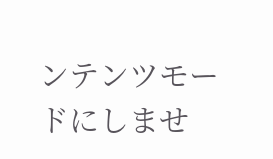ンテンツモードにしませ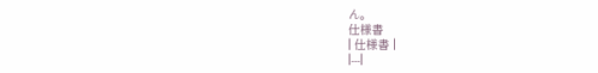ん。
仕様書
| 仕様書 |
|---|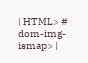| HTML> # dom-img-ismap> |